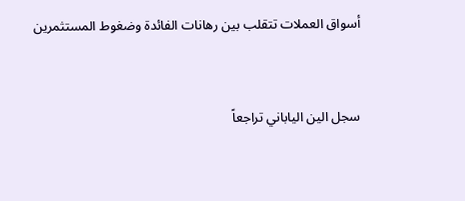أسواق العملات تتقلب بين رهانات الفائدة وضغوط المستثمرين


سجل الين الياباني تراجعاً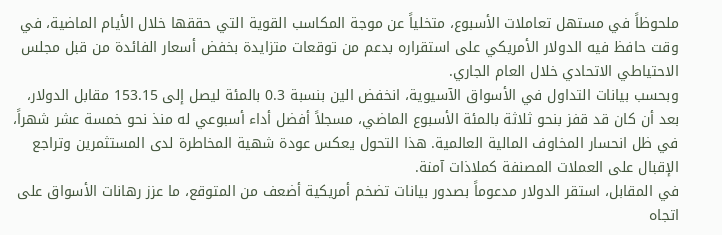ملحوظاً في مستهل تعاملات الأسبوع، متخلياً عن موجة المكاسب القوية التي حققها خلال الأيام الماضية، في وقت حافظ فيه الدولار الأمريكي على استقراره بدعم من توقعات متزايدة بخفض أسعار الفائدة من قبل مجلس الاحتياطي الاتحادي خلال العام الجاري.
وبحسب بيانات التداول في الأسواق الآسيوية، انخفض الين بنسبة 0.3 بالمئة ليصل إلى 153.15 مقابل الدولار، بعد أن كان قد قفز بنحو ثلاثة بالمئة الأسبوع الماضي، مسجلاً أفضل أداء أسبوعي له منذ نحو خمسة عشر شهراً، في ظل انحسار المخاوف المالية العالمية. هذا التحول يعكس عودة شهية المخاطرة لدى المستثمرين وتراجع الإقبال على العملات المصنفة كملاذات آمنة.
في المقابل، استقر الدولار مدعوماً بصدور بيانات تضخم أمريكية أضعف من المتوقع، ما عزز رهانات الأسواق على اتجاه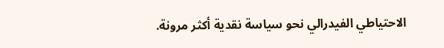الاحتياطي الفيدرالي نحو سياسة نقدية أكثر مرونة.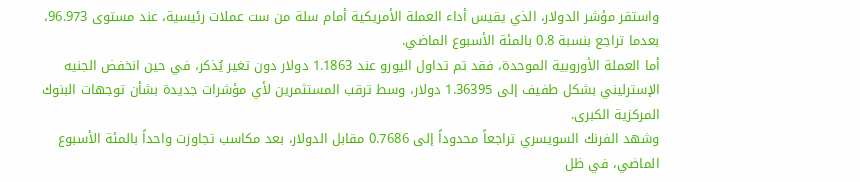واستقر مؤشر الدولار، الذي يقيس أداء العملة الأمريكية أمام سلة من ست عملات رئيسية، عند مستوى 96.973، بعدما تراجع بنسبة 0.8 بالمئة الأسبوع الماضي.
أما العملة الأوروبية الموحدة، فقد تم تداول اليورو عند 1.1863 دولار دون تغير يُذكر، في حين انخفض الجنيه الإسترليني بشكل طفيف إلى 1.36395 دولار، وسط ترقب المستثمرين لأي مؤشرات جديدة بشأن توجهات البنوك المركزية الكبرى.
وشهد الفرنك السويسري تراجعاً محدوداً إلى 0.7686 مقابل الدولار، بعد مكاسب تجاوزت واحداً بالمئة الأسبوع الماضي، في ظل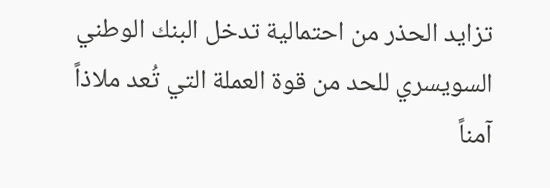تزايد الحذر من احتمالية تدخل البنك الوطني السويسري للحد من قوة العملة التي تُعد ملاذاً آمناً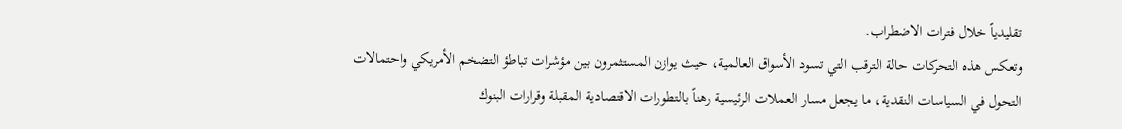تقليدياً خلال فترات الاضطراب.
وتعكس هذه التحركات حالة الترقب التي تسود الأسواق العالمية، حيث يوازن المستثمرون بين مؤشرات تباطؤ التضخم الأمريكي واحتمالات التحول في السياسات النقدية، ما يجعل مسار العملات الرئيسية رهناً بالتطورات الاقتصادية المقبلة وقرارات البنوك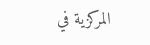المركزية في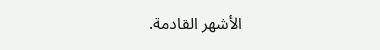الأشهر القادمة.